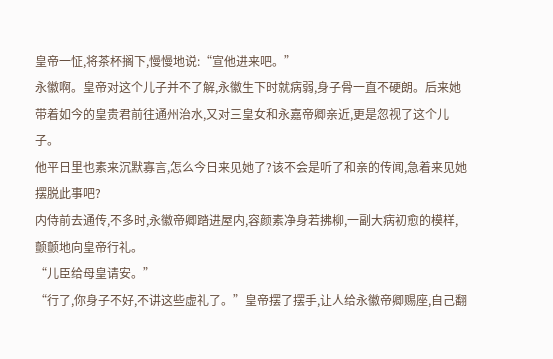皇帝一怔,将茶杯搁下,慢慢地说:“宣他进来吧。”
永徽啊。皇帝对这个儿子并不了解,永徽生下时就病弱,身子骨一直不硬朗。后来她带着如今的皇贵君前往通州治水,又对三皇女和永嘉帝卿亲近,更是忽视了这个儿子。
他平日里也素来沉默寡言,怎么今日来见她了?该不会是听了和亲的传闻,急着来见她摆脱此事吧?
内侍前去通传,不多时,永徽帝卿踏进屋内,容颜素净身若拂柳,一副大病初愈的模样,颤颤地向皇帝行礼。
“儿臣给母皇请安。”
“行了,你身子不好,不讲这些虚礼了。”皇帝摆了摆手,让人给永徽帝卿赐座,自己翻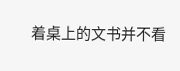着桌上的文书并不看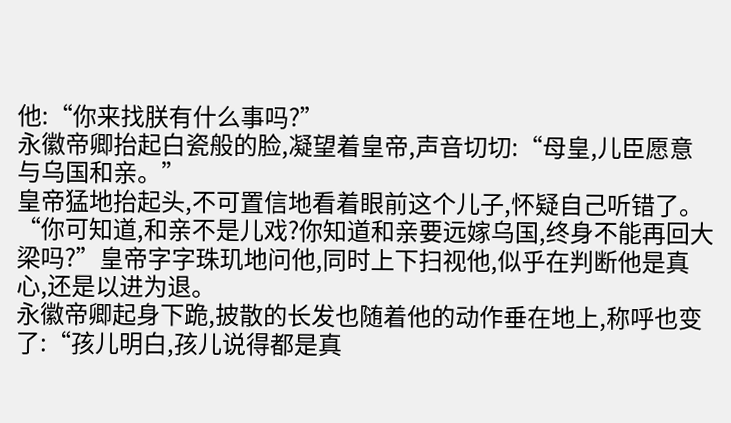他:“你来找朕有什么事吗?”
永徽帝卿抬起白瓷般的脸,凝望着皇帝,声音切切:“母皇,儿臣愿意与乌国和亲。”
皇帝猛地抬起头,不可置信地看着眼前这个儿子,怀疑自己听错了。
“你可知道,和亲不是儿戏?你知道和亲要远嫁乌国,终身不能再回大梁吗?”皇帝字字珠玑地问他,同时上下扫视他,似乎在判断他是真心,还是以进为退。
永徽帝卿起身下跪,披散的长发也随着他的动作垂在地上,称呼也变了:“孩儿明白,孩儿说得都是真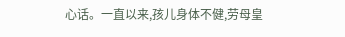心话。一直以来,孩儿身体不健,劳母皇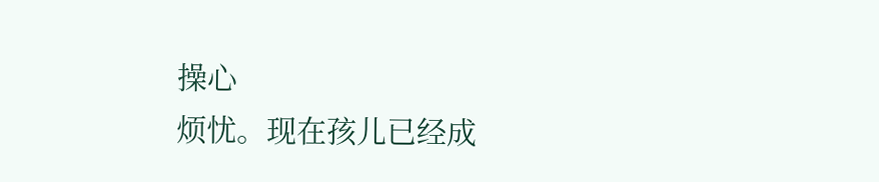操心
烦忧。现在孩儿已经成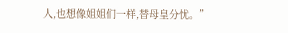人,也想像姐姐们一样,替母皇分忧。”